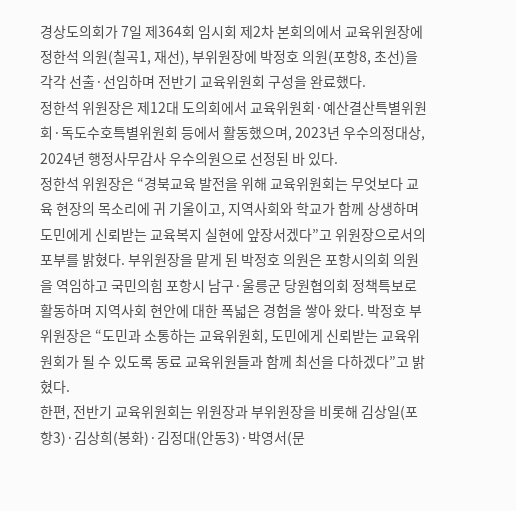경상도의회가 7일 제364회 임시회 제2차 본회의에서 교육위원장에 정한석 의원(칠곡1, 재선), 부위원장에 박정호 의원(포항8, 초선)을 각각 선출·선임하며 전반기 교육위원회 구성을 완료했다.
정한석 위원장은 제12대 도의회에서 교육위원회·예산결산특별위원회·독도수호특별위원회 등에서 활동했으며, 2023년 우수의정대상, 2024년 행정사무감사 우수의원으로 선정된 바 있다.
정한석 위원장은 “경북교육 발전을 위해 교육위원회는 무엇보다 교육 현장의 목소리에 귀 기울이고, 지역사회와 학교가 함께 상생하며 도민에게 신뢰받는 교육복지 실현에 앞장서겠다”고 위원장으로서의 포부를 밝혔다. 부위원장을 맡게 된 박정호 의원은 포항시의회 의원을 역임하고 국민의힘 포항시 남구·울릉군 당원협의회 정책특보로 활동하며 지역사회 현안에 대한 폭넓은 경험을 쌓아 왔다. 박정호 부위원장은 “도민과 소통하는 교육위원회, 도민에게 신뢰받는 교육위원회가 될 수 있도록 동료 교육위원들과 함께 최선을 다하겠다”고 밝혔다.
한편, 전반기 교육위원회는 위원장과 부위원장을 비롯해 김상일(포항3)·김상희(봉화)·김정대(안동3)·박영서(문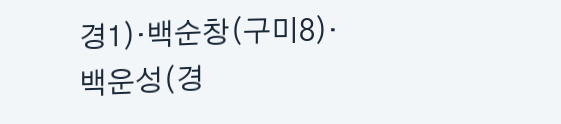경1)·백순창(구미8)·백운성(경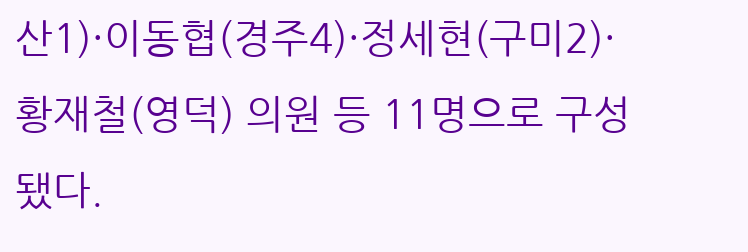산1)·이동협(경주4)·정세현(구미2)·황재철(영덕) 의원 등 11명으로 구성됐다.